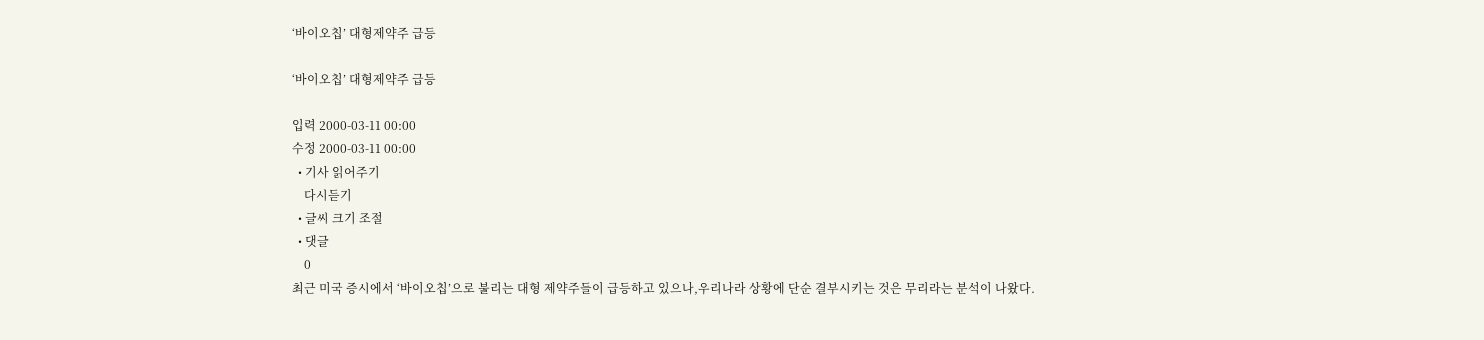‘바이오칩’ 대형제약주 급등

‘바이오칩’ 대형제약주 급등

입력 2000-03-11 00:00
수정 2000-03-11 00:00
  • 기사 읽어주기
    다시듣기
  • 글씨 크기 조절
  • 댓글
    0
최근 미국 증시에서 ‘바이오칩’으로 불리는 대형 제약주들이 급등하고 있으나,우리나라 상황에 단순 결부시키는 것은 무리라는 분석이 나왔다.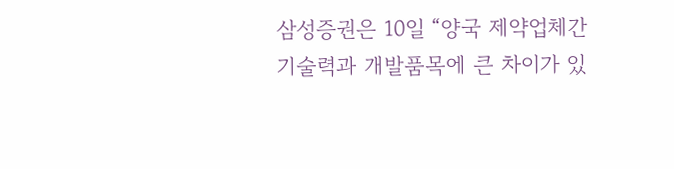삼성증권은 10일 “양국 제약업체간 기술력과 개발품목에 큰 차이가 있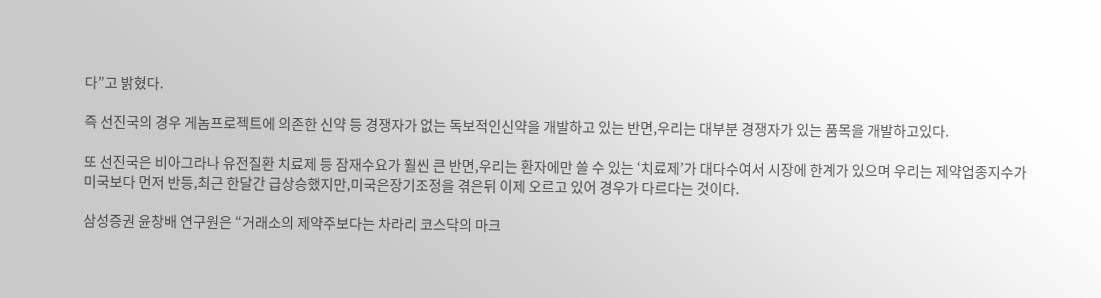다”고 밝혔다.

즉 선진국의 경우 게놈프로젝트에 의존한 신약 등 경쟁자가 없는 독보적인신약을 개발하고 있는 반면,우리는 대부분 경쟁자가 있는 품목을 개발하고있다.

또 선진국은 비아그라나 유전질환 치료제 등 잠재수요가 훨씬 큰 반면,우리는 환자에만 쓸 수 있는 ‘치료제’가 대다수여서 시장에 한계가 있으며 우리는 제약업종지수가 미국보다 먼저 반등,최근 한달간 급상승했지만,미국은장기조정을 겪은뒤 이제 오르고 있어 경우가 다르다는 것이다.

삼성증권 윤창배 연구원은 “거래소의 제약주보다는 차라리 코스닥의 마크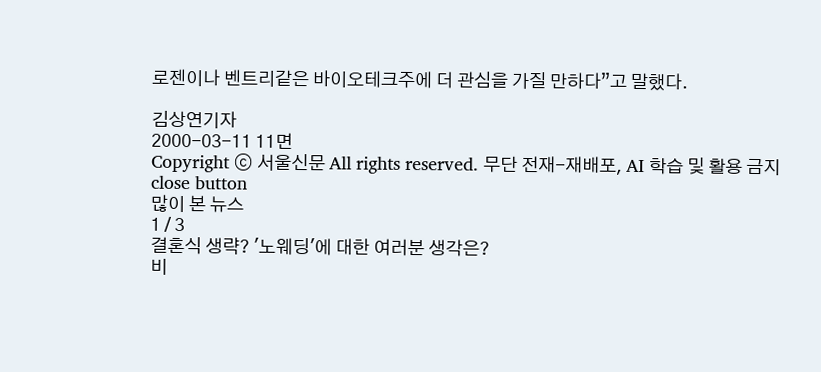로젠이나 벤트리같은 바이오테크주에 더 관심을 가질 만하다”고 말했다.

김상연기자
2000-03-11 11면
Copyright ⓒ 서울신문 All rights reserved. 무단 전재-재배포, AI 학습 및 활용 금지
close button
많이 본 뉴스
1 / 3
결혼식 생략? '노웨딩'에 대한 여러분 생각은?
비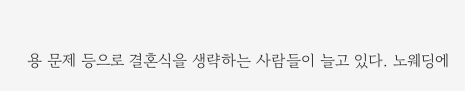용 문제 등으로 결혼식을 생략하는 사람들이 늘고 있다. 노웨딩에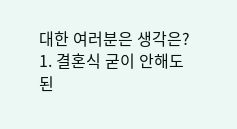대한 여러분은 생각은?
1. 결혼식 굳이 안해도 된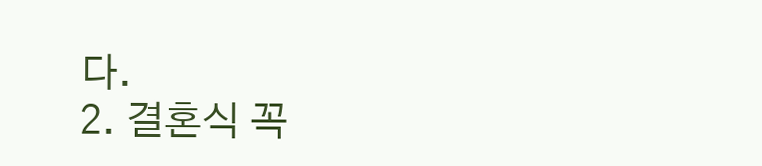다.
2. 결혼식 꼭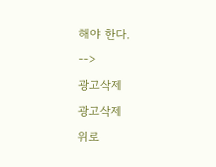해야 한다.
-->
광고삭제
광고삭제
위로